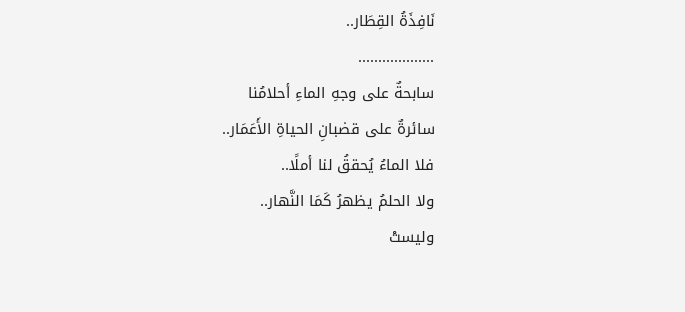نَافِذَةُ القِطَار..
...................
سابحةٌ على وجهِ الماءِ أحلامُنا
سائرةٌ على قضبانِ الحياةِ الأَعَمَار..
فلا الماءُ يُحققُ لنا أملًا..
ولا الحلمُ يظهرُ كَمَا النَّهار..
وليستْ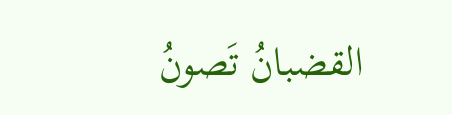القضبانُ تَصونُ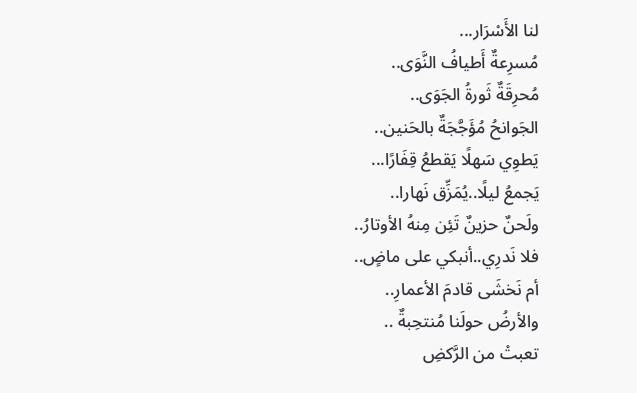لنا الأَسْرَار...
مُسرِعةٌ أَطيافُ النَّوَى..
مُحرِقَةٌ ثَورةُ الجَوَى..
الجَوانحُ مُؤَجَّجَةٌ بالحَنين..
يَطوِي سَهلًا يَقطعُ قِفَارًا...
يَجمعُ ليلًا..يُمَزِّق نَهارا..
ولَحنٌ حزينٌ تَئِن مِنهُ الأوتارُ..
فلا نَدرِي..أنبكي على ماضٍ..
أم نَخشَى قادمَ الأعمارِ..
والأرضُ حولَنا مُنتحِبةٌ ..
تعبتْ من الرَّكضِ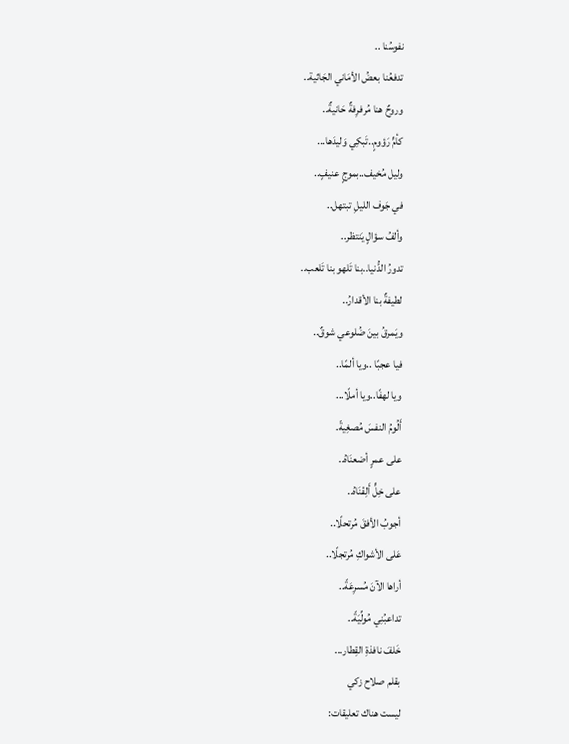نفوسُنا ..
تدفعُنا بعضُ الأمَاني الجَاثية..
وروحٌ هنا مُرفرِفةٌ حَانيةٌ..
كأمٍّ رَؤومٍ..تَبكِي وَليدَها...
وليل مُخيف..بموجٍ عنيفٍ..
في جَوف الليلِ تبتهل..
وألفُ سؤالٍ يَنتظر..
تدورُ الدُّنيا..بنا تَلهو بنا تَلعب..
لطيفةٌ بنا الأقدارُ..
ويَمرقُ بينَ ضُلوعي شوقٌ..
فيا عجبًا ..ويا ألمًا..
ويا لهفًا..ويا أملًا...
أَلُومُ النفسَ مُصغِيةّ.
على عمرٍ أضعنَاهُ..
على خِلٍّ أَلِفْنَاهُ..
أجوبُ الأفقَ مُرتحلًا..
عَلى الأشواكِ مُرتجلًا..
أراها الآنَ مُسرِعَةً..
تداعبُنِي مُولِّيَةً..
خَلفَ نافذةِ القِطار...
بقلم صلاح زكي
ليست هناك تعليقات: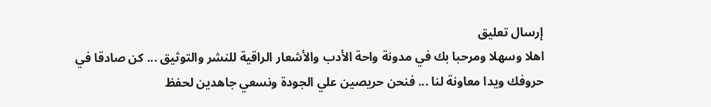إرسال تعليق
اهلا وسهلا ومرحبا بك في مدونة واحة الأدب والأشعار الراقية للنشر والتوثيق ... كن صادقا في حروفك ويدا معاونة لنا ... فنحن حريصين علي الجودة ونسعي جاهدين لحفظ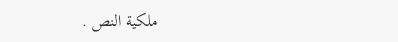ملكية النص .